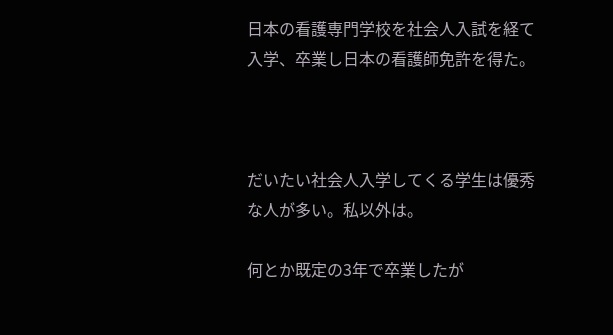日本の看護専門学校を社会人入試を経て入学、卒業し日本の看護師免許を得た。



だいたい社会人入学してくる学生は優秀な人が多い。私以外は。

何とか既定の3年で卒業したが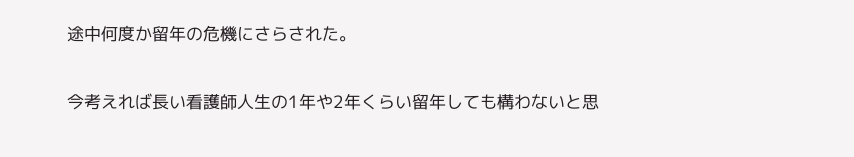途中何度か留年の危機にさらされた。

今考えれば長い看護師人生の1年や2年くらい留年しても構わないと思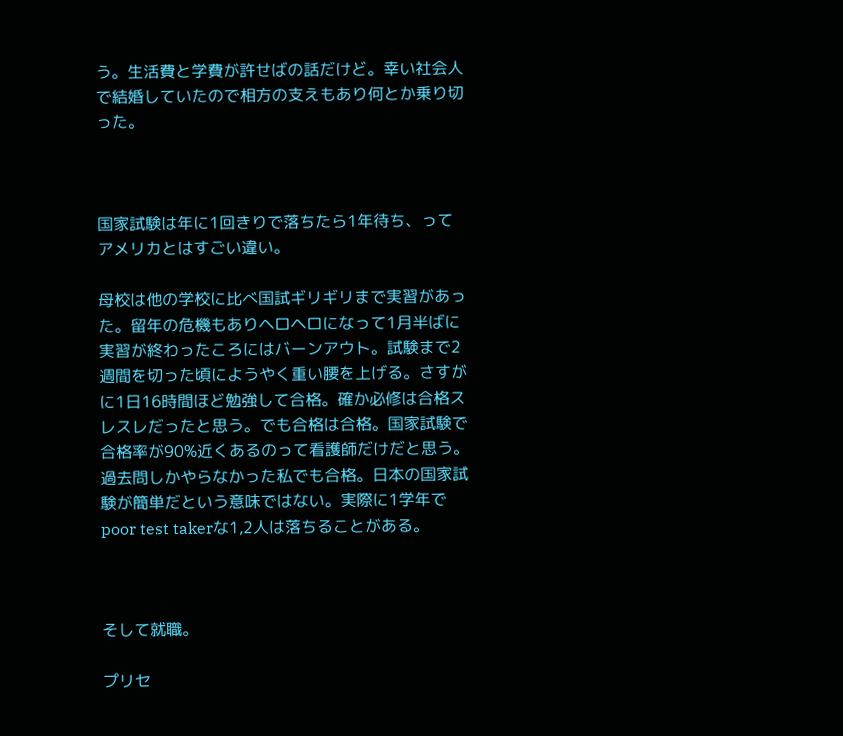う。生活費と学費が許せばの話だけど。幸い社会人で結婚していたので相方の支えもあり何とか乗り切った。



国家試験は年に1回きりで落ちたら1年待ち、ってアメリカとはすごい違い。

母校は他の学校に比べ国試ギリギリまで実習があった。留年の危機もありヘロヘロになって1月半ばに実習が終わったころにはバーンアウト。試験まで2週間を切った頃にようやく重い腰を上げる。さすがに1日16時間ほど勉強して合格。確か必修は合格スレスレだったと思う。でも合格は合格。国家試験で合格率が90%近くあるのって看護師だけだと思う。過去問しかやらなかった私でも合格。日本の国家試験が簡単だという意味ではない。実際に1学年でpoor test takerな1,2人は落ちることがある。



そして就職。

プリセ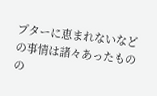プターに恵まれないなどの事情は諸々あったものの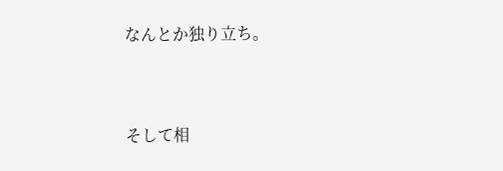なんとか独り立ち。



そして相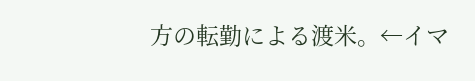方の転勤による渡米。←イマ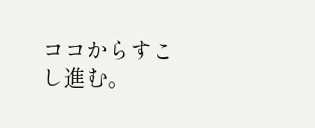ココからすこし進む。